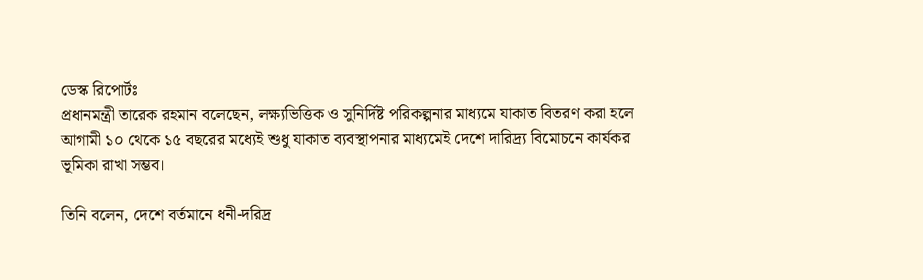ডেস্ক রিপোর্টঃ
প্রধানমন্ত্রী তারেক রহমান বলেছেন, লক্ষ্যভিত্তিক ও সুনির্দিষ্ট পরিকল্পনার মাধ্যমে যাকাত বিতরণ করা হলে আগামী ১০ থেকে ১৫ বছরের মধ্যেই শুধু যাকাত ব্যবস্থাপনার মাধ্যমেই দেশে দারিদ্র্য বিমোচনে কার্যকর ভূমিকা রাখা সম্ভব।

তিনি বলেন, দেশে বর্তমানে ধনী-দরিদ্র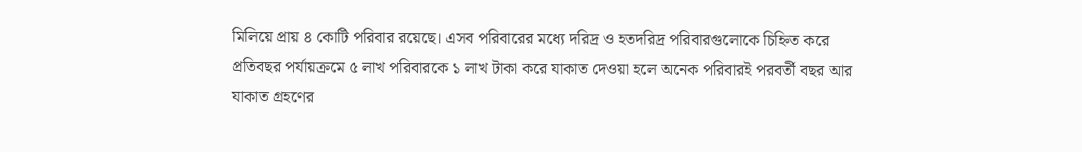মিলিয়ে প্রায় ৪ কোটি পরিবার রয়েছে। এসব পরিবারের মধ্যে দরিদ্র ও হতদরিদ্র পরিবারগুলোকে চিহ্নিত করে প্রতিবছর পর্যায়ক্রমে ৫ লাখ পরিবারকে ১ লাখ টাকা করে যাকাত দেওয়া হলে অনেক পরিবারই পরবর্তী বছর আর যাকাত গ্রহণের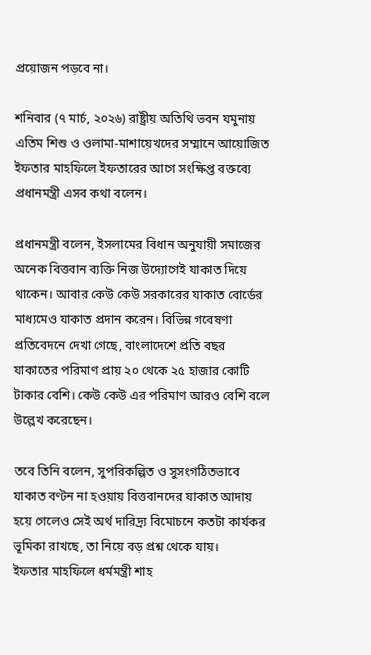প্রয়োজন পড়বে না।

শনিবার (৭ মার্চ, ২০২৬) রাষ্ট্রীয় অতিথি ভবন যমুনায় এতিম শিশু ও ওলামা-মাশায়েখদের সম্মানে আয়োজিত ইফতার মাহফিলে ইফতারের আগে সংক্ষিপ্ত বক্তব্যে প্রধানমন্ত্রী এসব কথা বলেন।

প্রধানমন্ত্রী বলেন, ইসলামের বিধান অনুযায়ী সমাজের অনেক বিত্তবান ব্যক্তি নিজ উদ্যোগেই যাকাত দিয়ে থাকেন। আবার কেউ কেউ সরকারের যাকাত বোর্ডের মাধ্যমেও যাকাত প্রদান করেন। বিভিন্ন গবেষণা প্রতিবেদনে দেখা গেছে, বাংলাদেশে প্রতি বছর যাকাতের পরিমাণ প্রায় ২০ থেকে ২৫ হাজার কোটি টাকার বেশি। কেউ কেউ এর পরিমাণ আরও বেশি বলে উল্লেখ করেছেন।

তবে তিনি বলেন, সুপরিকল্পিত ও সুসংগঠিতভাবে যাকাত বণ্টন না হওয়ায় বিত্তবানদের যাকাত আদায় হয়ে গেলেও সেই অর্থ দারিদ্র্য বিমোচনে কতটা কার্যকর ভূমিকা রাখছে, তা নিয়ে বড় প্রশ্ন থেকে যায়।
ইফতার মাহফিলে ধর্মমন্ত্রী শাহ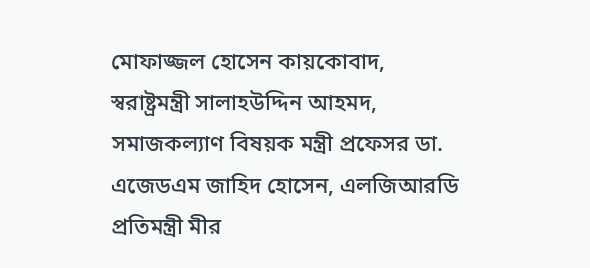মোফাজ্জল হোসেন কায়কোবাদ, স্বরাষ্ট্রমন্ত্রী সালাহউদ্দিন আহমদ, সমাজকল্যাণ বিষয়ক মন্ত্রী প্রফেসর ডা. এজেডএম জাহিদ হোসেন, এলজিআরডি প্রতিমন্ত্রী মীর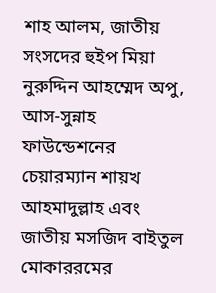শাহ আলম, জাতীয় সংসদের হুইপ মিয়া নুরুদ্দিন আহম্মেদ অপু, আস-সুন্নাহ ফাউন্ডেশনের চেয়ারম্যান শায়খ আহমাদুল্লাহ এবং জাতীয় মসজিদ বাইতুল মোকাররমের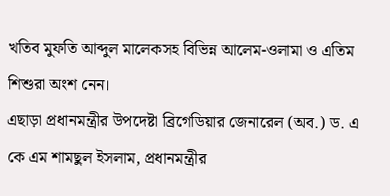খতিব মুফতি আব্দুল মালেকসহ বিভিন্ন আলেম-ওলামা ও এতিম শিশুরা অংশ নেন।
এছাড়া প্রধানমন্ত্রীর উপদেষ্টা ব্রিগেডিয়ার জেনারেল (অব.) ড. এ কে এম শামছুল ইসলাম, প্রধানমন্ত্রীর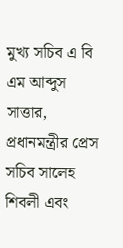মুখ্য সচিব এ বি এম আব্দুস সাত্তার, প্রধানমন্ত্রীর প্রেস সচিব সালেহ শিবলী এবং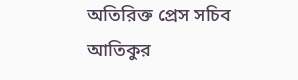অতিরিক্ত প্রেস সচিব আতিকুর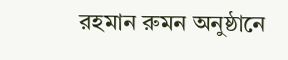রহমান রুমন অনুষ্ঠানে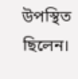উপস্থিত ছিলেন।